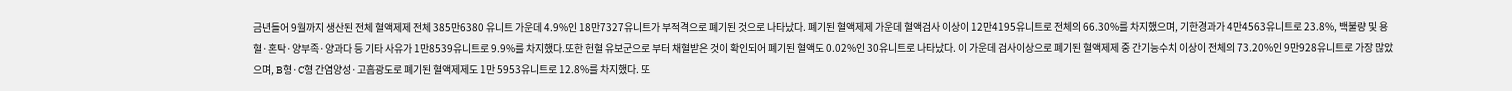금년들어 9월까지 생산된 전체 혈액제제 전체 385만6380 유니트 가운데 4.9%인 18만7327유니트가 부적격으로 폐기된 것으로 나타났다. 폐기된 혈액제제 가운데 혈액검사 이상이 12만4195유니트로 전체의 66.30%를 차지했으며, 기한경과가 4만4563유니트로 23.8%, 백불량 및 용혈·혼탁·양부족·양과다 등 기타 사유가 1만8539유니트로 9.9%를 차지했다.또한 헌혈 유보군으로 부터 채혈받은 것이 확인되어 폐기된 혈액도 0.02%인 30유니트로 나타났다. 이 가운데 검사이상으로 폐기된 혈액제제 중 간기능수치 이상이 전체의 73.20%인 9만928유니트로 가장 많았으며, B형·C형 간염양성·고흡광도로 폐기된 혈액제제도 1만 5953유니트로 12.8%를 차지했다. 또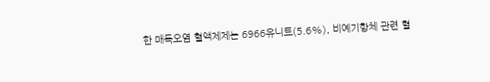한 매독오염 혈액제제는 6966유니트(5.6%), 비예기항체 관련 혈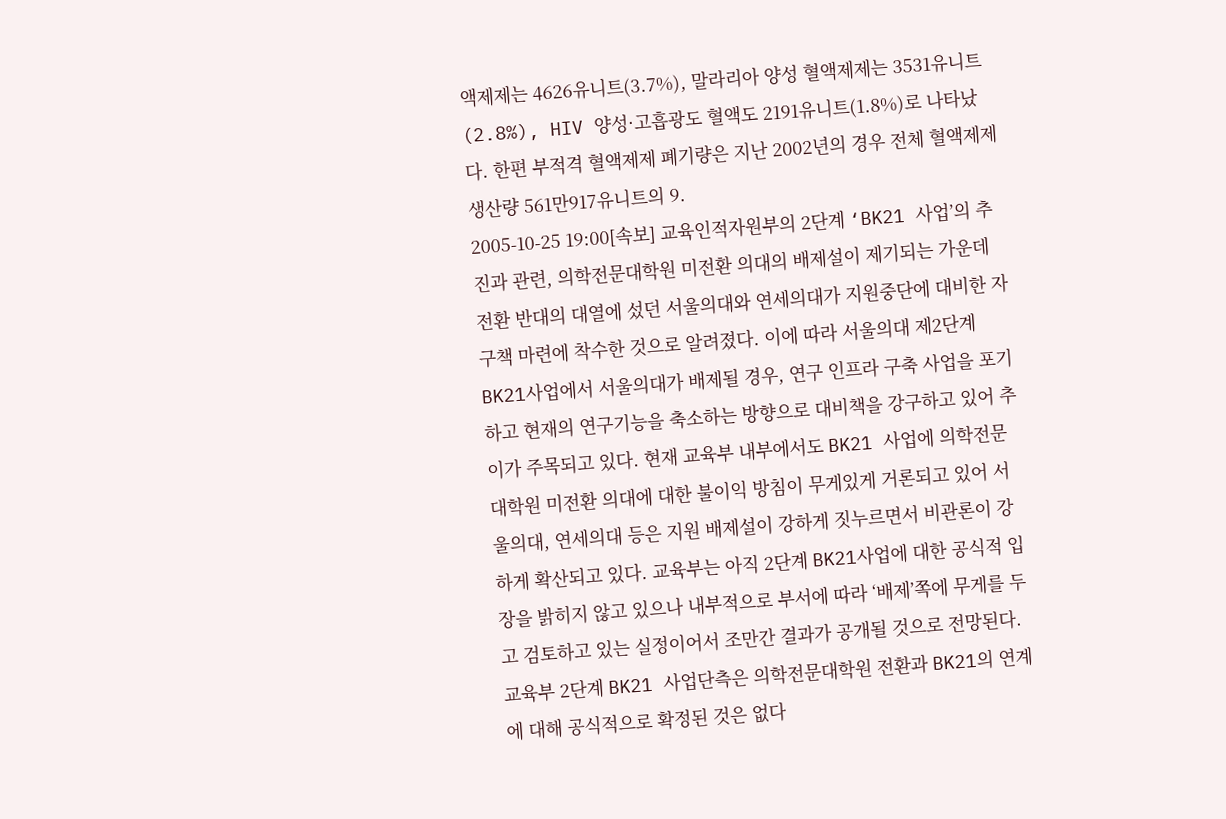액제제는 4626유니트(3.7%), 말라리아 양성 혈액제제는 3531유니트(2.8%), HIV 양성·고흡광도 혈액도 2191유니트(1.8%)로 나타났다. 한편 부적격 혈액제제 폐기량은 지난 2002년의 경우 전체 혈액제제 생산량 561만917유니트의 9.
2005-10-25 19:00[속보] 교육인적자원부의 2단계 ‘BK21 사업’의 추진과 관련, 의학전문대학원 미전환 의대의 배제설이 제기되는 가운데 전환 반대의 대열에 섰던 서울의대와 연세의대가 지원중단에 대비한 자구책 마련에 착수한 것으로 알려졌다. 이에 따라 서울의대 제2단계 BK21사업에서 서울의대가 배제될 경우, 연구 인프라 구축 사업을 포기하고 현재의 연구기능을 축소하는 방향으로 대비책을 강구하고 있어 추이가 주목되고 있다. 현재 교육부 내부에서도 BK21 사업에 의학전문대학원 미전환 의대에 대한 불이익 방침이 무게있게 거론되고 있어 서울의대, 연세의대 등은 지원 배제설이 강하게 짓누르면서 비관론이 강하게 확산되고 있다. 교육부는 아직 2단계 BK21사업에 대한 공식적 입장을 밝히지 않고 있으나 내부적으로 부서에 따라 ‘배제’쪽에 무게를 두고 검토하고 있는 실정이어서 조만간 결과가 공개될 것으로 전망된다. 교육부 2단계 BK21 사업단측은 의학전문대학원 전환과 BK21의 연계에 대해 공식적으로 확정된 것은 없다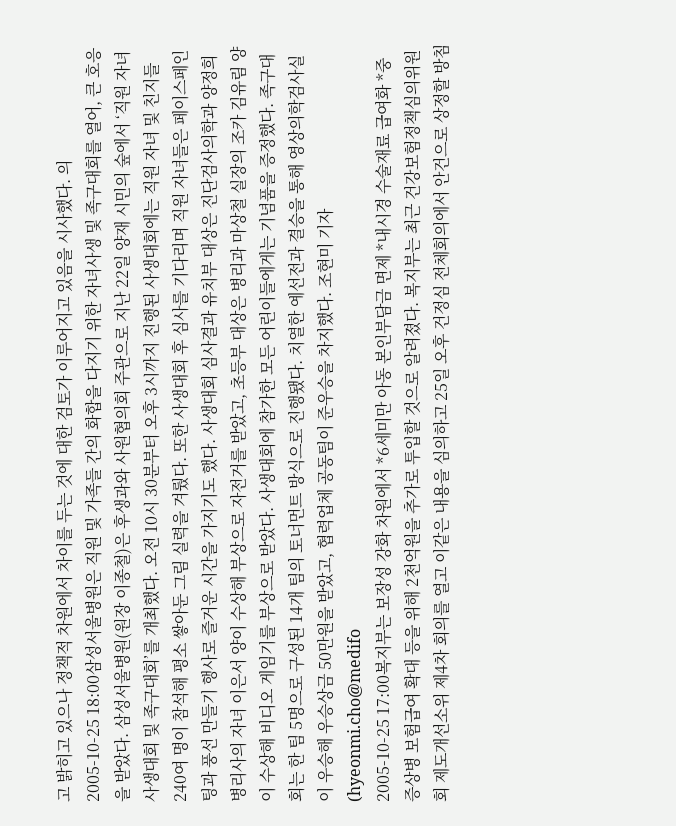고 밝히고 있으나 정책적 차원에서 차이를 두는 것에 대한 검토가 이루어지고 있음을 시사했다. 의
2005-10-25 18:00삼성서울병원은 직원 및 가족들 간의 화합을 다지기 위한 자녀사생 및 족구대회를 열어, 큰 호응을 받았다. 삼성서울병원(원장 이종철)은 후생과와 사원협의회 주관으로 지난 22일 양재 시민의 숲에서 ‘직원 자녀사생대회 및 족구대회’를 개최했다. 오전 10시 30분부터 오후 3시까지 진행된 사생대회에는 직원 자녀 및 친지들 240여 명이 참석해 평소 쌓아둔 그림 실력을 겨뤘다. 또한 사생대회 후 심사를 기다리며 직원 자녀들은 페이스페인팅과 풍선 만들기 행사로 즐거운 시간을 가지기도 했다. 사생대회 심사결과 유치부 대상은 진단검사의학과 양정희 병리사의 자녀 이은서 양이 수상해 부상으로 자전거를 받았고, 초등부 대상은 병리과 마상철 실장의 조카 김유림 양이 수상해 비디오 게임기를 부상으로 받았다. 사생대회에 참가한 모든 어린이들에게는 기념품을 증정했다. 족구대회는 한 팀 5명으로 구성된 14개 팀의 토너먼트 방식으로 진행됐다. 치열한 예선전과 결승을 통해 영상의학검사실이 우승해 우승상금 50만원을 받았고, 협력업체 공동팀이 준우승을 차지했다. 조현미 기자(hyeonmi.cho@medifo
2005-10-25 17:00복지부는 보장성 강화 차원에서 *6세미만 아동 본인부담금 면제 *내시경 수술재료 급여화 *중증상병 보험급여 확대 등을 위해 2천억원을 추가로 투입할 것으로 알려졌다. 복지부는 최근 건강보험정책심의위원회 제도개선소위 제4차 회의를 열고 이같은 내용을 심의하고 25일 오후 건정심 전체회의에서 안건으로 상정할 방침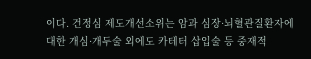이다. 건정심 제도개선소위는 암과 심장·뇌혈관질환자에 대한 개심·개두술 외에도 카테터 삽입술 등 중재적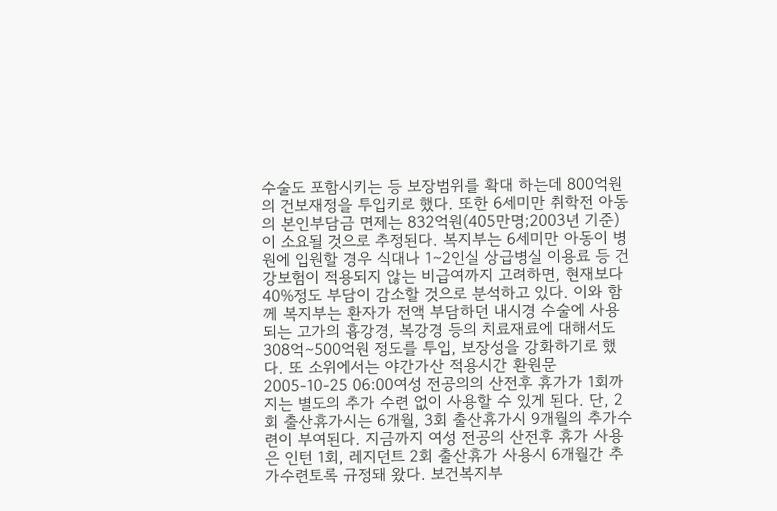수술도 포함시키는 등 보장범위를 확대 하는데 800억원의 건보재정을 투입키로 했다. 또한 6세미만 취학전 아동의 본인부담금 면제는 832억원(405만명;2003년 기준)이 소요될 것으로 추정된다. 복지부는 6세미만 아동이 병원에 입원할 경우 식대나 1∼2인실 상급병실 이용료 등 건강보험이 적용되지 않는 비급여까지 고려하면, 현재보다 40%정도 부담이 감소할 것으로 분석하고 있다. 이와 함께 복지부는 환자가 전액 부담하던 내시경 수술에 사용되는 고가의 흉강경, 복강경 등의 치료재료에 대해서도 308억∼500억원 정도를 투입, 보장성을 강화하기로 했다. 또 소위에서는 야간가산 적용시간 환원문
2005-10-25 06:00여성 전공의의 산전후 휴가가 1회까지는 별도의 추가 수련 없이 사용할 수 있게 된다. 단, 2회 출산휴가시는 6개월, 3회 출산휴가시 9개월의 추가수련이 부여된다. 지금까지 여성 전공의 산전후 휴가 사용은 인턴 1회, 레지던트 2회 출산휴가 사용시 6개월간 추가수련토록 규정돼 왔다. 보건복지부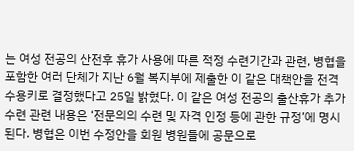는 여성 전공의 산전후 휴가 사용에 따른 적정 수련기간과 관련, 병협을 포함한 여러 단체가 지난 6월 복지부에 제출한 이 같은 대책안을 전격 수용키로 결정했다고 25일 밝혔다. 이 같은 여성 전공의 출산휴가 추가수련 관련 내용은 ‘전문의의 수련 및 자격 인정 등에 관한 규정’에 명시된다. 병협은 이번 수정안을 회원 병원들에 공문으로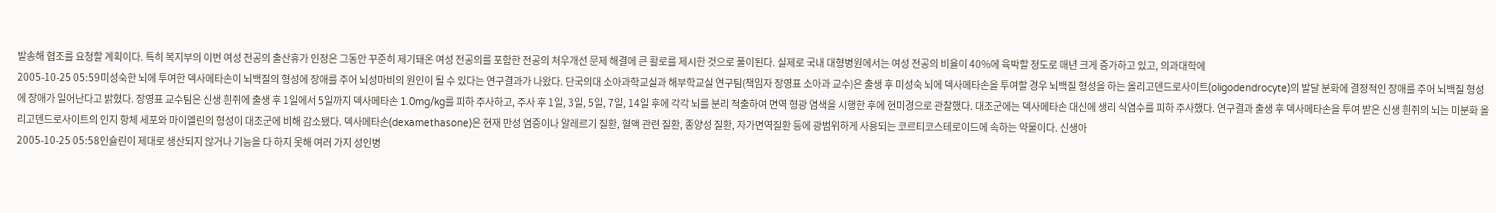발송해 협조를 요청할 계획이다. 특히 복지부의 이번 여성 전공의 출산휴가 인정은 그동안 꾸준히 제기돼온 여성 전공의를 포함한 전공의 처우개선 문제 해결에 큰 활로를 제시한 것으로 풀이된다. 실제로 국내 대형병원에서는 여성 전공의 비율이 40%에 육박할 정도로 매년 크게 증가하고 있고, 의과대학에
2005-10-25 05:59미성숙한 뇌에 투여한 덱사메타손이 뇌백질의 형성에 장애를 주어 뇌성마비의 원인이 될 수 있다는 연구결과가 나왔다. 단국의대 소아과학교실과 해부학교실 연구팀(책임자 장영표 소아과 교수)은 출생 후 미성숙 뇌에 덱사메타손을 투여할 경우 뇌백질 형성을 하는 올리고덴드로사이트(oligodendrocyte)의 발달 분화에 결정적인 장애를 주어 뇌백질 형성에 장애가 일어난다고 밝혔다. 장영표 교수팀은 신생 흰쥐에 출생 후 1일에서 5일까지 덱사메타손 1.0mg/kg를 피하 주사하고, 주사 후 1일, 3일, 5일, 7일, 14일 후에 각각 뇌를 분리 적출하여 면역 형광 염색을 시행한 후에 현미경으로 관찰했다. 대조군에는 덱사메타손 대신에 생리 식염수를 피하 주사했다. 연구결과 출생 후 덱사메타손을 투여 받은 신생 흰쥐의 뇌는 미분화 올리고덴드로사이트의 인지 항체 세포와 마이엘린의 형성이 대조군에 비해 감소됐다. 덱사메타손(dexamethasone)은 현재 만성 염증이나 알레르기 질환, 혈액 관련 질환, 종양성 질환, 자가면역질환 등에 광범위하게 사용되는 코르티코스테로이드에 속하는 약물이다. 신생아
2005-10-25 05:58인슐린이 제대로 생산되지 않거나 기능을 다 하지 못해 여러 가지 성인병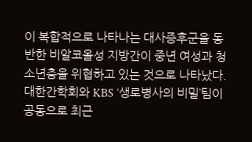이 복합적으로 나타나는 대사증후군을 동반한 비알코올성 지방간이 중년 여성과 청소년층을 위협하고 있는 것으로 나타났다. 대한간학회와 KBS ‘생로병사의 비밀’팀이 공동으로 최근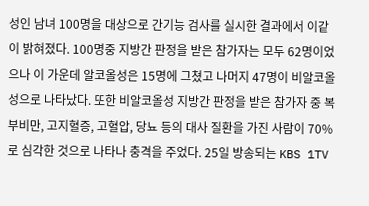성인 남녀 100명을 대상으로 간기능 검사를 실시한 결과에서 이같이 밝혀졌다. 100명중 지방간 판정을 받은 참가자는 모두 62명이었으나 이 가운데 알코올성은 15명에 그쳤고 나머지 47명이 비알코올성으로 나타났다. 또한 비알코올성 지방간 판정을 받은 참가자 중 복부비만, 고지혈증, 고혈압, 당뇨 등의 대사 질환을 가진 사람이 70%로 심각한 것으로 나타나 충격을 주었다. 25일 방송되는 KBS 1TV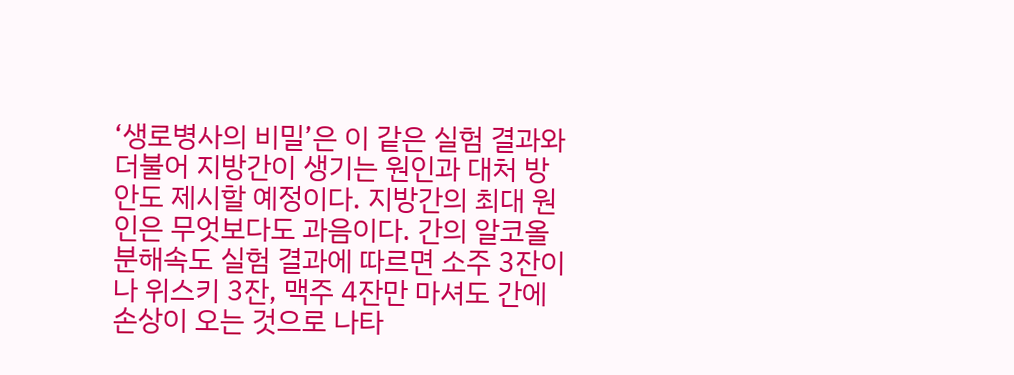‘생로병사의 비밀’은 이 같은 실험 결과와 더불어 지방간이 생기는 원인과 대처 방안도 제시할 예정이다. 지방간의 최대 원인은 무엇보다도 과음이다. 간의 알코올 분해속도 실험 결과에 따르면 소주 3잔이나 위스키 3잔, 맥주 4잔만 마셔도 간에 손상이 오는 것으로 나타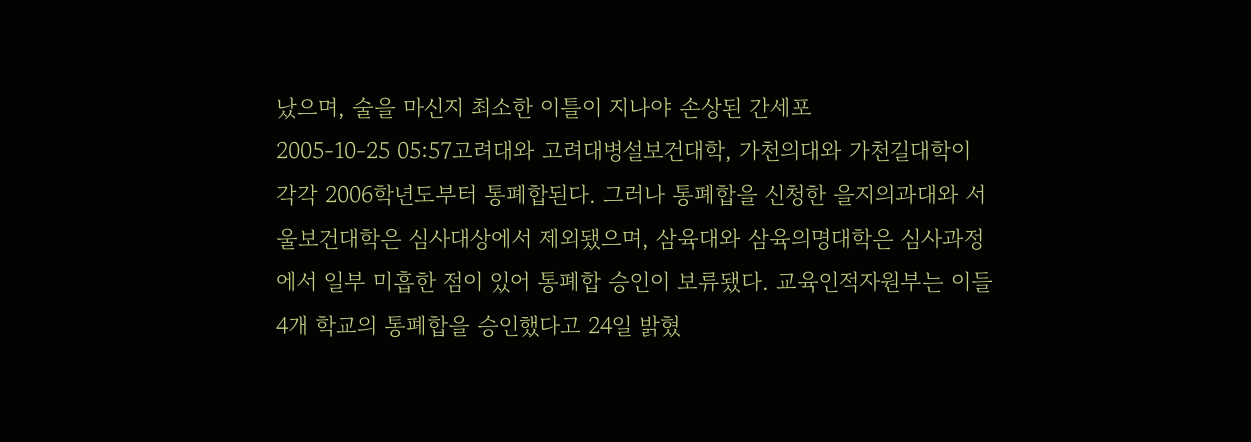났으며, 술을 마신지 최소한 이틀이 지나야 손상된 간세포
2005-10-25 05:57고려대와 고려대병설보건대학, 가천의대와 가천길대학이 각각 2006학년도부터 통폐합된다. 그러나 통폐합을 신청한 을지의과대와 서울보건대학은 심사대상에서 제외됐으며, 삼육대와 삼육의명대학은 심사과정에서 일부 미흡한 점이 있어 통폐합 승인이 보류됐다. 교육인적자원부는 이들 4개 학교의 통폐합을 승인했다고 24일 밝혔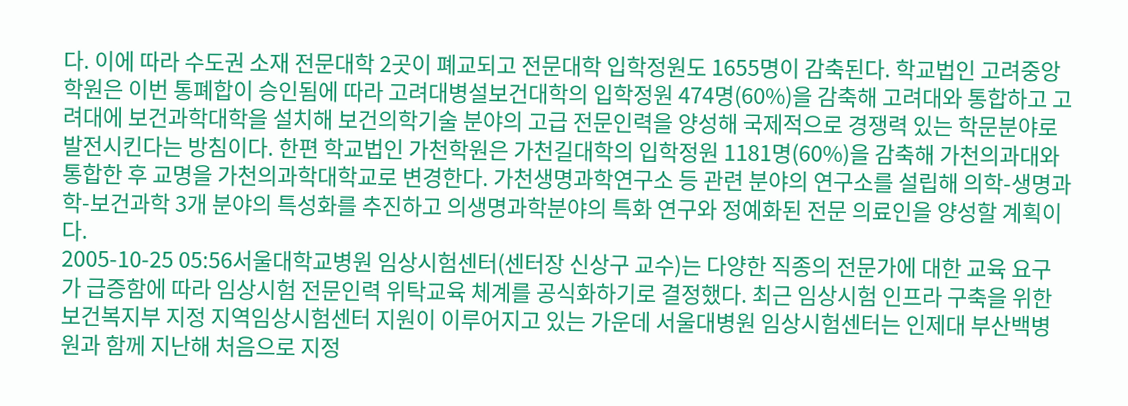다. 이에 따라 수도권 소재 전문대학 2곳이 폐교되고 전문대학 입학정원도 1655명이 감축된다. 학교법인 고려중앙학원은 이번 통폐합이 승인됨에 따라 고려대병설보건대학의 입학정원 474명(60%)을 감축해 고려대와 통합하고 고려대에 보건과학대학을 설치해 보건의학기술 분야의 고급 전문인력을 양성해 국제적으로 경쟁력 있는 학문분야로 발전시킨다는 방침이다. 한편 학교법인 가천학원은 가천길대학의 입학정원 1181명(60%)을 감축해 가천의과대와 통합한 후 교명을 가천의과학대학교로 변경한다. 가천생명과학연구소 등 관련 분야의 연구소를 설립해 의학-생명과학-보건과학 3개 분야의 특성화를 추진하고 의생명과학분야의 특화 연구와 정예화된 전문 의료인을 양성할 계획이다.
2005-10-25 05:56서울대학교병원 임상시험센터(센터장 신상구 교수)는 다양한 직종의 전문가에 대한 교육 요구가 급증함에 따라 임상시험 전문인력 위탁교육 체계를 공식화하기로 결정했다. 최근 임상시험 인프라 구축을 위한 보건복지부 지정 지역임상시험센터 지원이 이루어지고 있는 가운데 서울대병원 임상시험센터는 인제대 부산백병원과 함께 지난해 처음으로 지정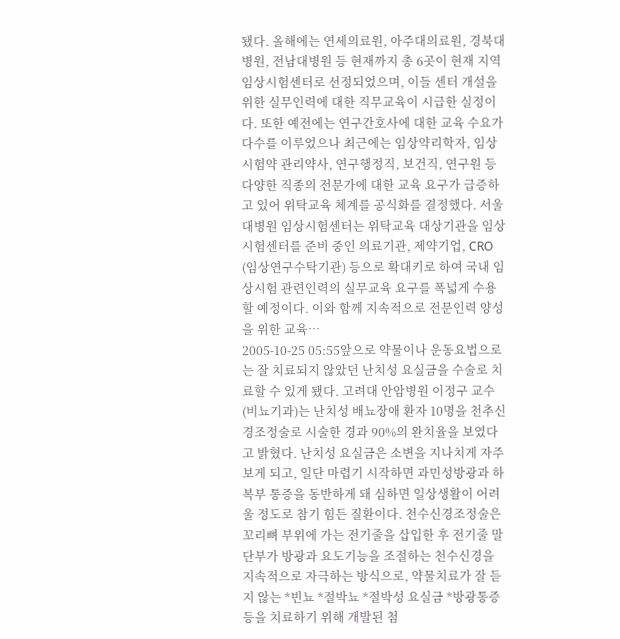됐다. 올해에는 연세의료원, 아주대의료원, 경북대병원, 전남대병원 등 현재까지 총 6곳이 현재 지역임상시험센터로 선정되었으며, 이들 센터 개설을 위한 실무인력에 대한 직무교육이 시급한 실정이다. 또한 예전에는 연구간호사에 대한 교육 수요가 다수를 이루었으나 최근에는 임상약리학자, 임상시험약 관리약사, 연구행정직, 보건직, 연구원 등 다양한 직종의 전문가에 대한 교육 요구가 급증하고 있어 위탁교육 체계를 공식화를 결정했다. 서울대병원 임상시험센터는 위탁교육 대상기관을 임상시험센터를 준비 중인 의료기관, 제약기업, CRO (임상연구수탁기관) 등으로 확대키로 하여 국내 임상시험 관련인력의 실무교육 요구를 폭넓게 수용할 예정이다. 이와 함께 지속적으로 전문인력 양성을 위한 교육…
2005-10-25 05:55앞으로 약물이나 운동요법으로는 잘 치료되지 않았던 난치성 요실금을 수술로 치료할 수 있게 됐다. 고려대 안암병원 이정구 교수(비뇨기과)는 난치성 배뇨장애 환자 10명을 천추신경조정술로 시술한 경과 90%의 완치율을 보였다고 밝혔다. 난치성 요실금은 소변을 지나치게 자주 보게 되고, 일단 마렵기 시작하면 과민성방광과 하복부 통증을 동반하게 돼 심하면 일상생활이 어려울 정도로 참기 힘든 질환이다. 천수신경조정술은 꼬리뼈 부위에 가는 전기줄을 삽입한 후 전기줄 말단부가 방광과 요도기능을 조절하는 천수신경을 지속적으로 자극하는 방식으로, 약물치료가 잘 듣지 않는 *빈뇨 *절박뇨 *절박성 요실금 *방광통증 등을 치료하기 위해 개발된 첨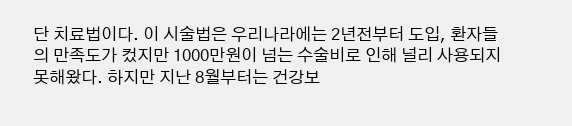단 치료법이다. 이 시술법은 우리나라에는 2년전부터 도입, 환자들의 만족도가 컸지만 1000만원이 넘는 수술비로 인해 널리 사용되지 못해왔다. 하지만 지난 8월부터는 건강보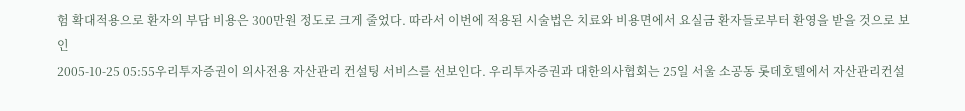험 확대적용으로 환자의 부담 비용은 300만원 정도로 크게 줄었다. 따라서 이번에 적용된 시술법은 치료와 비용면에서 요실금 환자들로부터 환영을 받을 것으로 보인
2005-10-25 05:55우리투자증권이 의사전용 자산관리 컨설팅 서비스를 선보인다. 우리투자증권과 대한의사협회는 25일 서울 소공동 롯데호텔에서 자산관리컨설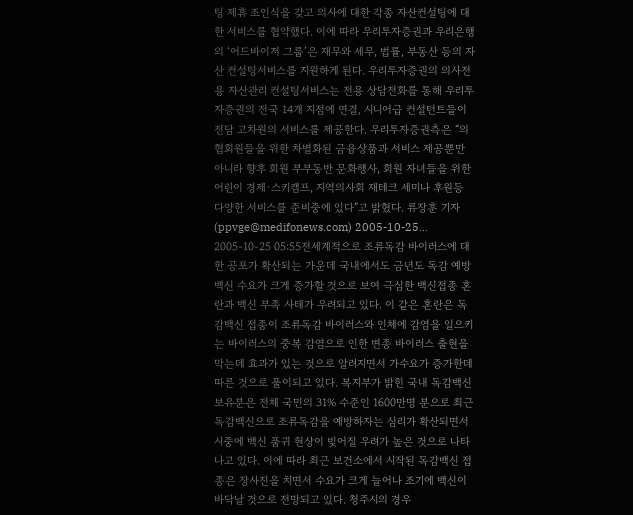팅 제휴 조인식을 갖고 의사에 대한 각종 자산컨설팅에 대한 서비스를 협약했다. 이에 따라 우리투자증권과 우리은행의 ‘어드바이저 그룹’은 재무와 세무, 법률, 부동산 등의 자산 컨설팅서비스를 지원하게 된다. 우리투자증권의 의사전용 자산관리 컨설팅서비스는 전용 상담전화를 통해 우리투자증권의 전국 14개 지점에 연결, 시니어급 컨설턴트들이 전담 고차원의 서비스를 제공한다. 우리투자증권측은 “의협회원들을 위한 차별화된 금융상품과 서비스 제공뿐만 아니라 향후 회원 부부동반 문화행사, 회원 자녀들을 위한 어린이 경제·스키캠프, 지역의사회 재테크 세미나 후원등 다양한 서비스를 준비중에 있다”고 밝혔다. 류장훈 기자(ppvge@medifonews.com) 2005-10-25…
2005-10-25 05:55전세계적으로 조류독감 바이러스에 대한 공포가 확산되는 가운데 국내에서도 금년도 독감 예방백신 수요가 크게 증가할 것으로 보여 극심한 백신접종 혼란과 백신 부족 사태가 우려되고 있다. 이 같은 혼란은 독감백신 접종이 조류독감 바이러스와 인체에 감염을 일으키는 바이러스의 중복 감염으로 인한 변종 바이러스 출현을 막는데 효과가 있는 것으로 알려지면서 가수요가 증가한데 따른 것으로 풀이되고 있다. 복지부가 밝힌 국내 독감백신 보유분은 전체 국민의 31% 수준인 1600만명 분으로 최근 독감백신으로 조류독감을 예방하자는 심리가 확산되면서 시중에 백신 품귀 현상이 빚어질 우려가 높은 것으로 나타나고 있다. 이에 따라 최근 보건소에서 시작된 독감백신 접종은 장사진을 치면서 수요가 크게 늘어나 조기에 백신이 바닥날 것으로 전망되고 있다. 청주시의 경우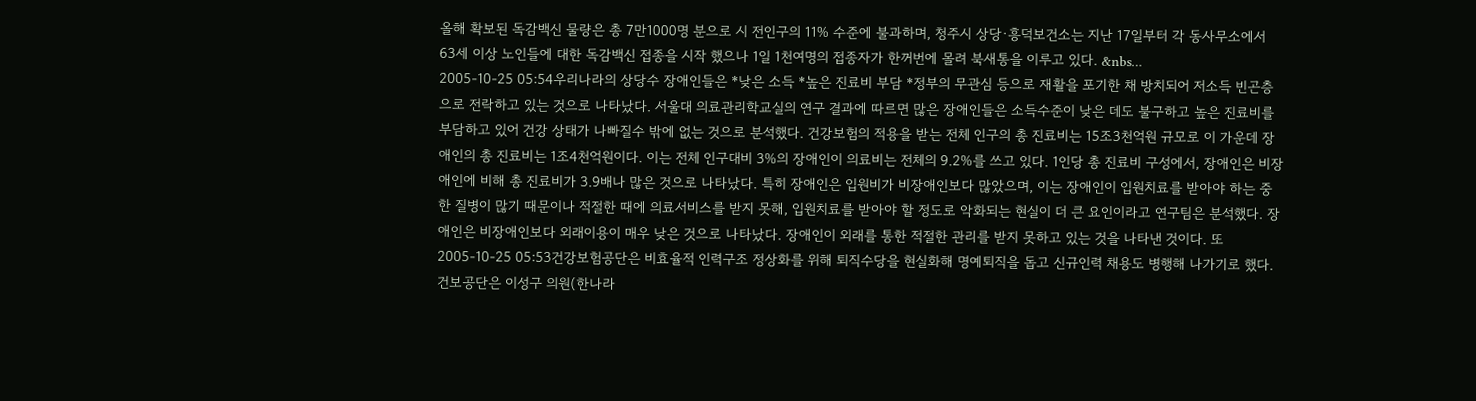올해 확보된 독감백신 물량은 총 7만1000명 분으로 시 전인구의 11% 수준에 불과하며, 청주시 상당·흥덕보건소는 지난 17일부터 각 동사무소에서 63세 이상 노인들에 대한 독감백신 접종을 시작 했으나 1일 1천여명의 접종자가 한꺼번에 몰려 북새통을 이루고 있다. &nbs…
2005-10-25 05:54우리나라의 상당수 장애인들은 *낮은 소득 *높은 진료비 부담 *정부의 무관심 등으로 재활을 포기한 채 방치되어 저소득 빈곤층으로 전락하고 있는 것으로 나타났다. 서울대 의료관리학교실의 연구 결과에 따르면 많은 장애인들은 소득수준이 낮은 데도 불구하고 높은 진료비를 부담하고 있어 건강 상태가 나빠질수 밖에 없는 것으로 분석했다. 건강보험의 적용을 받는 전체 인구의 총 진료비는 15조3천억원 규모로 이 가운데 장애인의 총 진료비는 1조4천억원이다. 이는 전체 인구대비 3%의 장애인이 의료비는 전체의 9.2%를 쓰고 있다. 1인당 총 진료비 구성에서, 장애인은 비장애인에 비해 총 진료비가 3.9배나 많은 것으로 나타났다. 특히 장애인은 입원비가 비장애인보다 많았으며, 이는 장애인이 입원치료를 받아야 하는 중한 질병이 많기 때문이나 적절한 때에 의료서비스를 받지 못해, 입원치료를 받아야 할 정도로 악화되는 현실이 더 큰 요인이라고 연구팀은 분석했다. 장애인은 비장애인보다 외래이용이 매우 낮은 것으로 나타났다. 장애인이 외래를 통한 적절한 관리를 받지 못하고 있는 것을 나타낸 것이다. 또
2005-10-25 05:53건강보험공단은 비효율적 인력구조 정상화를 위해 퇴직수당을 현실화해 명예퇴직을 돕고 신규인력 채용도 병행해 나가기로 했다. 건보공단은 이성구 의원(한나라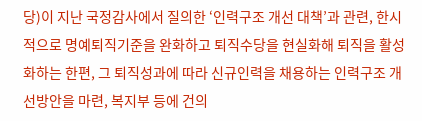당)이 지난 국정감사에서 질의한 ‘인력구조 개선 대책’과 관련, 한시적으로 명예퇴직기준을 완화하고 퇴직수당을 현실화해 퇴직을 활성화하는 한편, 그 퇴직성과에 따라 신규인력을 채용하는 인력구조 개선방안을 마련, 복지부 등에 건의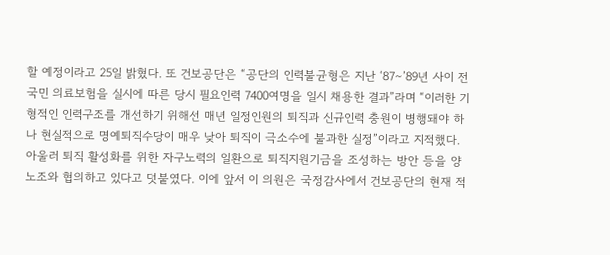할 예정이라고 25일 밝혔다. 또 건보공단은 “공단의 인력불균형은 지난 ‘87∼’89년 사이 전국민 의료보험을 실시에 따른 당시 필요인력 7400여명을 일시 채용한 결과”라며 “이러한 기형적인 인력구조를 개선하기 위해선 매년 일정인원의 퇴직과 신규인력 충원이 병행돼야 하나 현실적으로 명예퇴직수당이 매우 낮아 퇴직이 극소수에 불과한 실정”이라고 지적했다. 아울러 퇴직 활성화를 위한 자구노력의 일환으로 퇴직지원기금을 조성하는 방안 등을 양 노조와 협의하고 있다고 덧붙였다. 이에 앞서 이 의원은 국정감사에서 건보공단의 현재 적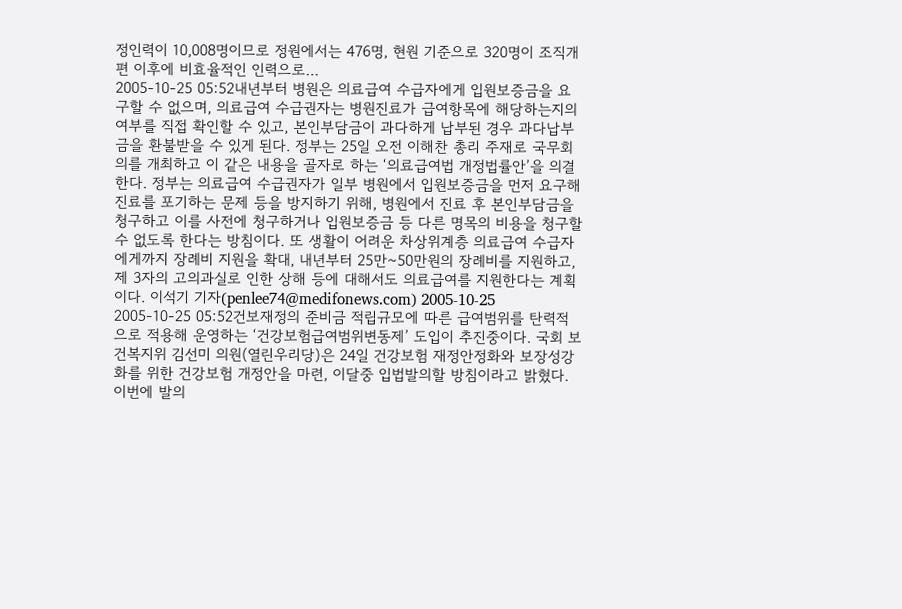정인력이 10,008명이므로 정원에서는 476명, 현원 기준으로 320명이 조직개편 이후에 비효율적인 인력으로…
2005-10-25 05:52내년부터 병원은 의료급여 수급자에게 입원보증금을 요구할 수 없으며, 의료급여 수급권자는 병원진료가 급여항목에 해당하는지의 여부를 직접 확인할 수 있고, 본인부담금이 과다하게 납부된 경우 과다납부금을 환불받을 수 있게 된다. 정부는 25일 오전 이해찬 총리 주재로 국무회의를 개최하고 이 같은 내용을 골자로 하는 ‘의료급여법 개정법률안’을 의결한다. 정부는 의료급여 수급권자가 일부 병원에서 입원보증금을 먼저 요구해 진료를 포기하는 문제 등을 방지하기 위해, 병원에서 진료 후 본인부담금을 청구하고 이를 사전에 청구하거나 입원보증금 등 다른 명목의 비용을 청구할 수 없도록 한다는 방침이다. 또 생활이 어려운 차상위계층 의료급여 수급자에게까지 장례비 지원을 확대, 내년부터 25만~50만원의 장례비를 지원하고, 제 3자의 고의과실로 인한 상해 등에 대해서도 의료급여를 지원한다는 계획이다. 이석기 기자(penlee74@medifonews.com) 2005-10-25
2005-10-25 05:52건보재정의 준비금 적립규모에 따른 급여범위를 탄력적으로 적용해 운영하는 ‘건강보험급여범위변동제’ 도입이 추진중이다. 국회 보건복지위 김선미 의원(열린우리당)은 24일 건강보험 재정안정화와 보장성강화를 위한 건강보험 개정안을 마련, 이달중 입법발의할 방침이라고 밝혔다. 이번에 발의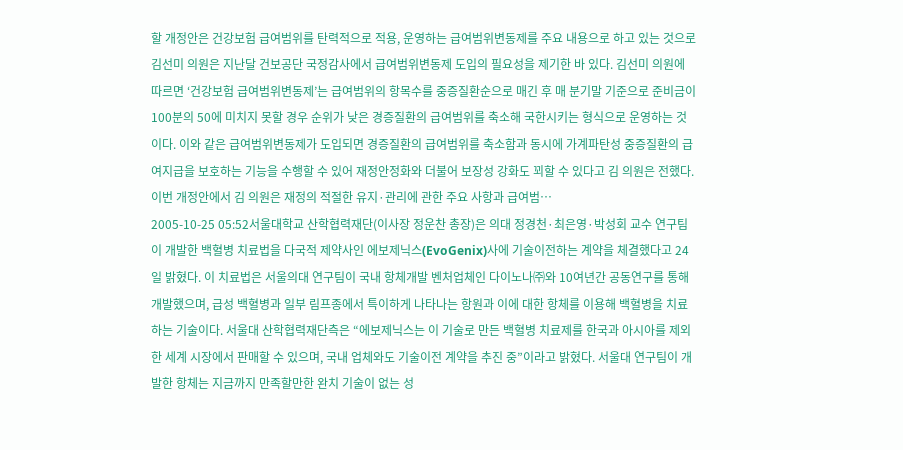할 개정안은 건강보험 급여범위를 탄력적으로 적용, 운영하는 급여범위변동제를 주요 내용으로 하고 있는 것으로 김선미 의원은 지난달 건보공단 국정감사에서 급여범위변동제 도입의 필요성을 제기한 바 있다. 김선미 의원에 따르면 ‘건강보험 급여범위변동제’는 급여범위의 항목수를 중증질환순으로 매긴 후 매 분기말 기준으로 준비금이 100분의 50에 미치지 못할 경우 순위가 낮은 경증질환의 급여범위를 축소해 국한시키는 형식으로 운영하는 것이다. 이와 같은 급여범위변동제가 도입되면 경증질환의 급여범위를 축소함과 동시에 가계파탄성 중증질환의 급여지급을 보호하는 기능을 수행할 수 있어 재정안정화와 더불어 보장성 강화도 꾀할 수 있다고 김 의원은 전했다. 이번 개정안에서 김 의원은 재정의 적절한 유지·관리에 관한 주요 사항과 급여범…
2005-10-25 05:52서울대학교 산학협력재단(이사장 정운찬 총장)은 의대 정경천·최은영·박성회 교수 연구팀이 개발한 백혈병 치료법을 다국적 제약사인 에보제닉스(EvoGenix)사에 기술이전하는 계약을 체결했다고 24일 밝혔다. 이 치료법은 서울의대 연구팀이 국내 항체개발 벤처업체인 다이노나㈜와 10여년간 공동연구를 통해 개발했으며, 급성 백혈병과 일부 림프종에서 특이하게 나타나는 항원과 이에 대한 항체를 이용해 백혈병을 치료하는 기술이다. 서울대 산학협력재단측은 “에보제닉스는 이 기술로 만든 백혈병 치료제를 한국과 아시아를 제외한 세계 시장에서 판매할 수 있으며, 국내 업체와도 기술이전 계약을 추진 중”이라고 밝혔다. 서울대 연구팀이 개발한 항체는 지금까지 만족할만한 완치 기술이 없는 성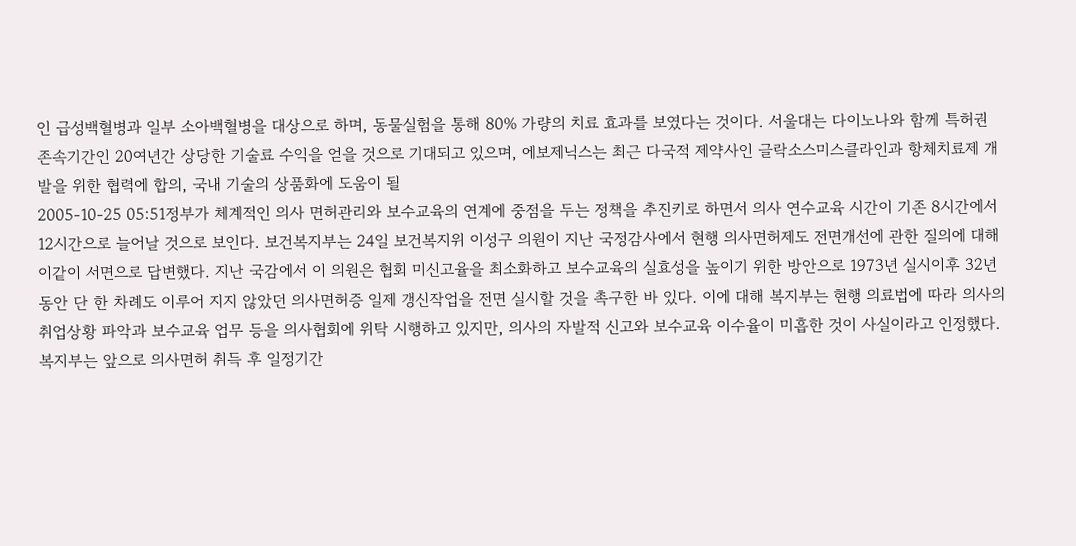인 급성백혈병과 일부 소아백혈병을 대상으로 하며, 동물실험을 통해 80% 가량의 치료 효과를 보였다는 것이다. 서울대는 다이노나와 함께 특허권 존속기간인 20여년간 상당한 기술료 수익을 얻을 것으로 기대되고 있으며, 에보제닉스는 최근 다국적 제약사인 글락소스미스클라인과 항체치료제 개발을 위한 협력에 합의, 국내 기술의 상품화에 도움이 될
2005-10-25 05:51정부가 체계적인 의사 면허관리와 보수교육의 연계에 중점을 두는 정책을 추진키로 하면서 의사 연수교육 시간이 기존 8시간에서 12시간으로 늘어날 것으로 보인다. 보건복지부는 24일 보건복지위 이성구 의원이 지난 국정감사에서 현행 의사면허제도 전면개선에 관한 질의에 대해 이같이 서면으로 답변했다. 지난 국감에서 이 의원은 협회 미신고율을 최소화하고 보수교육의 실효성을 높이기 위한 방안으로 1973년 실시이후 32년 동안 단 한 차례도 이루어 지지 않았던 의사면허증 일제 갱신작업을 전면 실시할 것을 촉구한 바 있다. 이에 대해 복지부는 현행 의료법에 따라 의사의 취업상황 파악과 보수교육 업무 등을 의사협회에 위탁 시행하고 있지만, 의사의 자발적 신고와 보수교육 이수율이 미흡한 것이 사실이라고 인정했다. 복지부는 앞으로 의사면허 취득 후 일정기간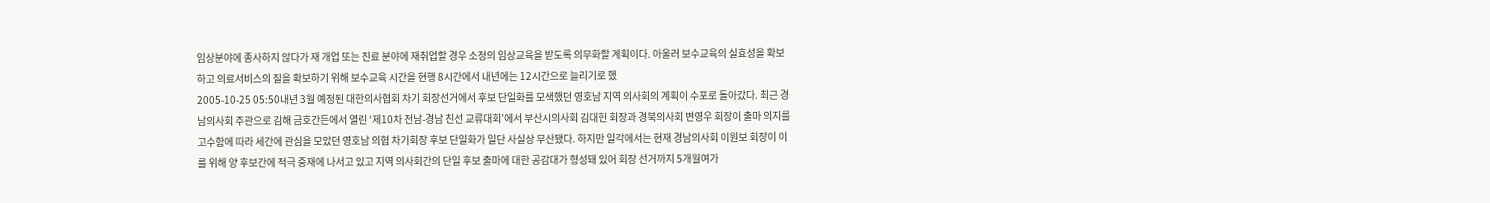임상분야에 종사하지 않다가 재 개업 또는 진료 분야에 재취업할 경우 소정의 임상교육을 받도록 의무화할 계획이다. 아울러 보수교육의 실효성을 확보하고 의료서비스의 질을 확보하기 위해 보수교육 시간을 현행 8시간에서 내년에는 12시간으로 늘리기로 했
2005-10-25 05:50내년 3월 예정된 대한의사협회 차기 회장선거에서 후보 단일화를 모색했던 영호남 지역 의사회의 계획이 수포로 돌아갔다. 최근 경남의사회 주관으로 김해 금호간든에서 열린 ‘제10차 전남-경남 친선 교류대회’에서 부산시의사회 김대헌 회장과 경북의사회 변영우 회장이 출마 의지를 고수함에 따라 세간에 관심을 모았던 영호남 의협 차기회장 후보 단일화가 일단 사실상 무산됐다. 하지만 일각에서는 현재 경남의사회 이원보 회장이 이를 위해 양 후보간에 적극 중재에 나서고 있고 지역 의사회간의 단일 후보 출마에 대한 공감대가 형성돼 있어 회장 선거까지 5개월여가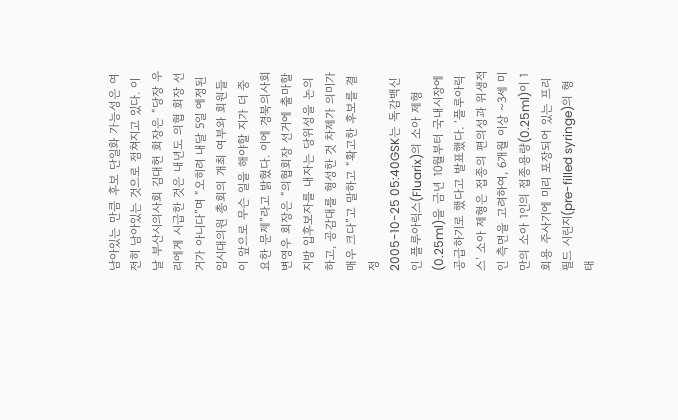남아있는 만큼 후보 단일화 가능성은 여전히 남아있는 것으로 점쳐지고 있다. 이날 부산시의사회 김대헌 회장은 “당장 우리에게 시급한 것은 내년도 의협 회장 선거가 아니다”며 “오히려 내달 5일 예정된 임시대의원 총회의 개최 여부와 회원들이 앞으로 무슨 일을 해야할 지가 더 중요한 문제”라고 밝혔다. 이에 경북의사회 변영우 회장은 “의협회장 선거에 출마할 지방 입후보자를 내자는 당위성을 논의하고, 공감대를 형성한 것 차제가 의미가 매우 크다”고 말하고 “확고한 후보를 결정
2005-10-25 05:40GSK는 독감백신인 플루아릭스(Fluarix)의 소아 제형(0.25ml)을 금년 10월부터 국내시장에 공급하기로 했다고 발표했다. ‘플루아릭스’ 소아 제형은 접종의 편의성과 위생적인 측면을 고려하여, 6개월 이상 ~3세 미만의 소아 1인의 접종용량(0.25ml)이 1회용 주사기에 미리 포장되어 있는 프리필드 시린지(pre-filled syringe)의 형태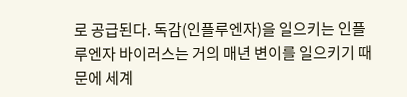로 공급된다. 독감(인플루엔자)을 일으키는 인플루엔자 바이러스는 거의 매년 변이를 일으키기 때문에 세계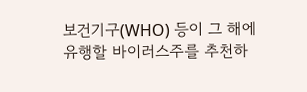보건기구(WHO) 등이 그 해에 유행할 바이러스주를 추천하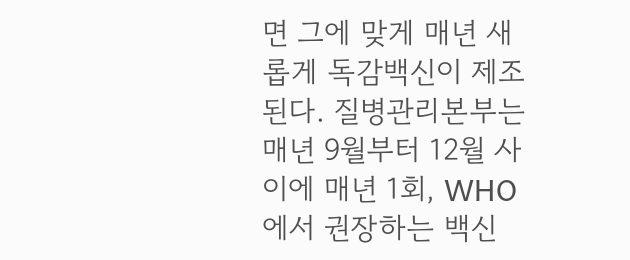면 그에 맞게 매년 새롭게 독감백신이 제조된다. 질병관리본부는 매년 9월부터 12월 사이에 매년 1회, WHO에서 권장하는 백신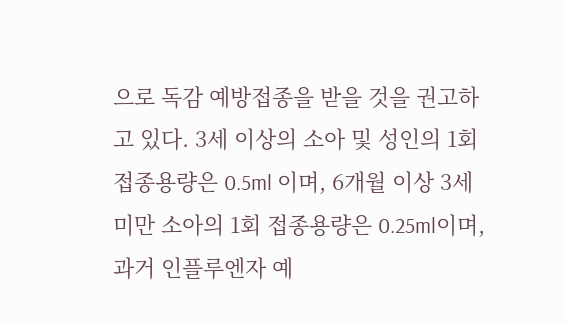으로 독감 예방접종을 받을 것을 권고하고 있다. 3세 이상의 소아 및 성인의 1회 접종용량은 0.5ml 이며, 6개월 이상 3세 미만 소아의 1회 접종용량은 0.25ml이며, 과거 인플루엔자 예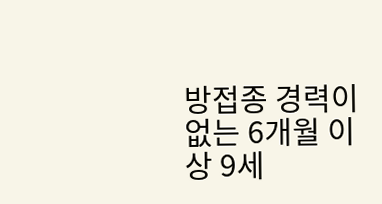방접종 경력이 없는 6개월 이상 9세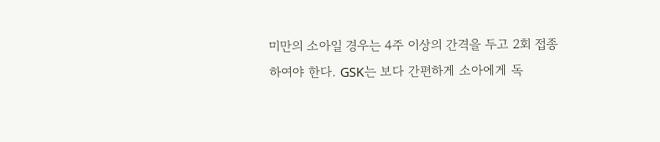미만의 소아일 경우는 4주 이상의 간격을 두고 2회 접종하여야 한다. GSK는 보다 간편하게 소아에게 독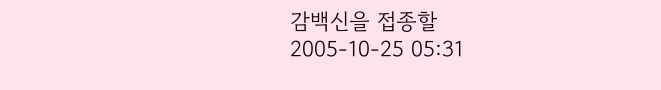감백신을 접종할
2005-10-25 05:31